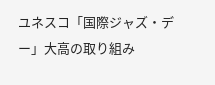ユネスコ「国際ジャズ・デー」大高の取り組み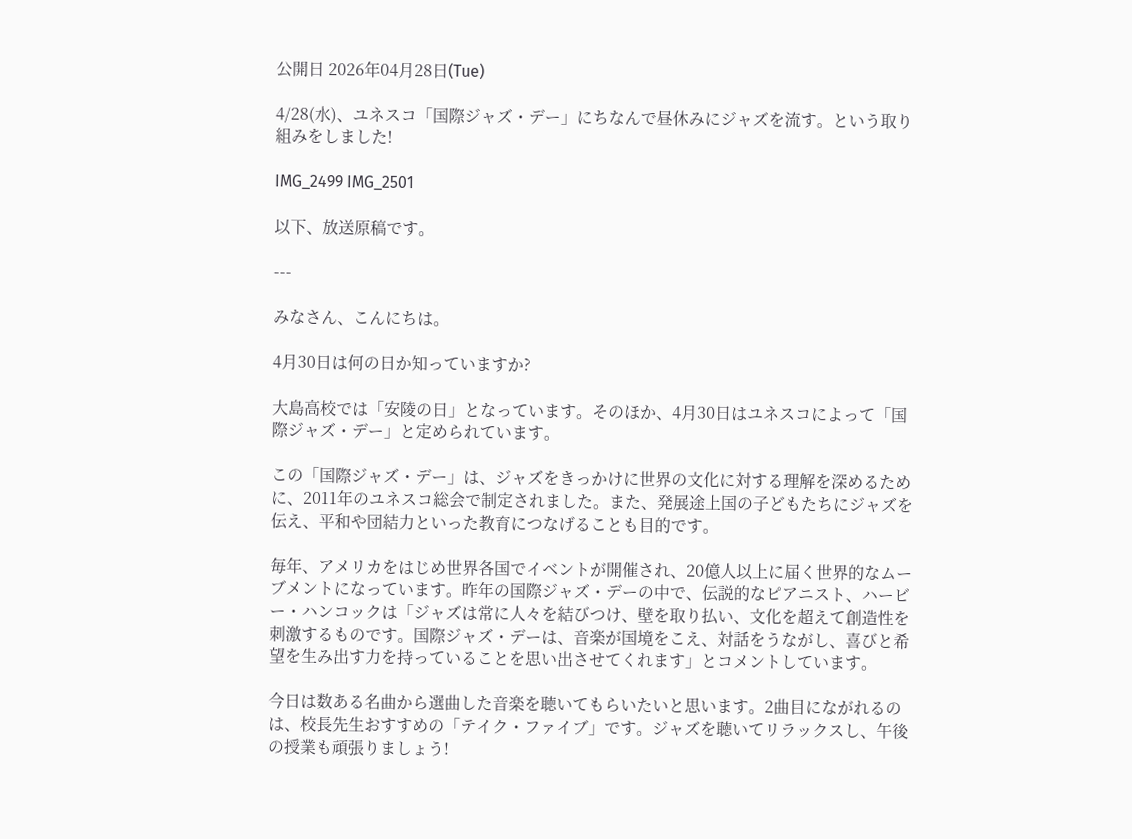公開日 2026年04月28日(Tue)

4/28(水)、ユネスコ「国際ジャズ・デー」にちなんで昼休みにジャズを流す。という取り組みをしました!

IMG_2499 IMG_2501

以下、放送原稿です。

---

みなさん、こんにちは。

4月30日は何の日か知っていますか?

大島高校では「安陵の日」となっています。そのほか、4月30日はユネスコによって「国際ジャズ・デー」と定められています。

この「国際ジャズ・デー」は、ジャズをきっかけに世界の文化に対する理解を深めるために、2011年のユネスコ総会で制定されました。また、発展途上国の子どもたちにジャズを伝え、平和や団結力といった教育につなげることも目的です。

毎年、アメリカをはじめ世界各国でイベントが開催され、20億人以上に届く世界的なムーブメントになっています。昨年の国際ジャズ・デーの中で、伝説的なピアニスト、ハービー・ハンコックは「ジャズは常に人々を結びつけ、壁を取り払い、文化を超えて創造性を刺激するものです。国際ジャズ・デーは、音楽が国境をこえ、対話をうながし、喜びと希望を生み出す力を持っていることを思い出させてくれます」とコメントしています。

今日は数ある名曲から選曲した音楽を聴いてもらいたいと思います。2曲目にながれるのは、校長先生おすすめの「テイク・ファイブ」です。ジャズを聴いてリラックスし、午後の授業も頑張りましょう!